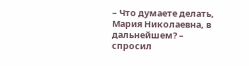– Что думаете делать, Мария Николаевна, в дальнейшем? – спросил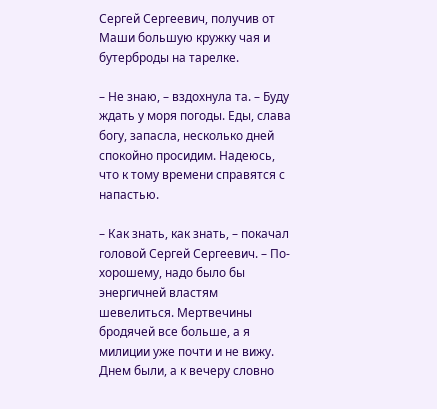Сергей Сергеевич, получив от Маши большую кружку чая и бутерброды на тарелке.

– Не знаю, – вздохнула та. – Буду ждать у моря погоды. Еды, слава богу, запасла, несколько дней спокойно просидим. Надеюсь, что к тому времени справятся с напастью.

– Как знать, как знать, – покачал головой Сергей Сергеевич. – По-хорошему, надо было бы энергичней властям шевелиться. Мертвечины бродячей все больше, а я милиции уже почти и не вижу. Днем были, а к вечеру словно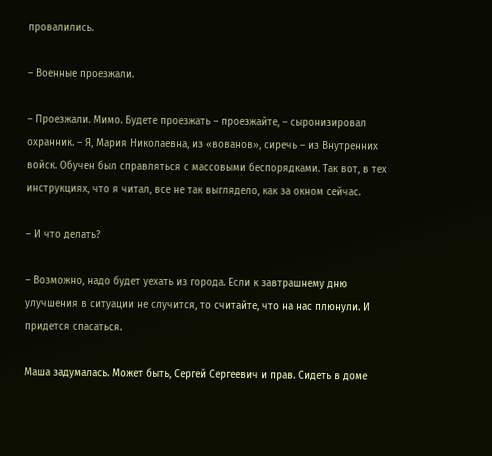провалились.

– Военные проезжали.

– Проезжали. Мимо. Будете проезжать – проезжайте, – сыронизировал охранник. – Я, Мария Николаевна, из «вованов», сиречь – из Внутренних войск. Обучен был справляться с массовыми беспорядками. Так вот, в тех инструкциях, что я читал, все не так выглядело, как за окном сейчас.

– И что делать?

– Возможно, надо будет уехать из города. Если к завтрашнему дню улучшения в ситуации не случится, то считайте, что на нас плюнули. И придется спасаться.

Маша задумалась. Может быть, Сергей Сергеевич и прав. Сидеть в доме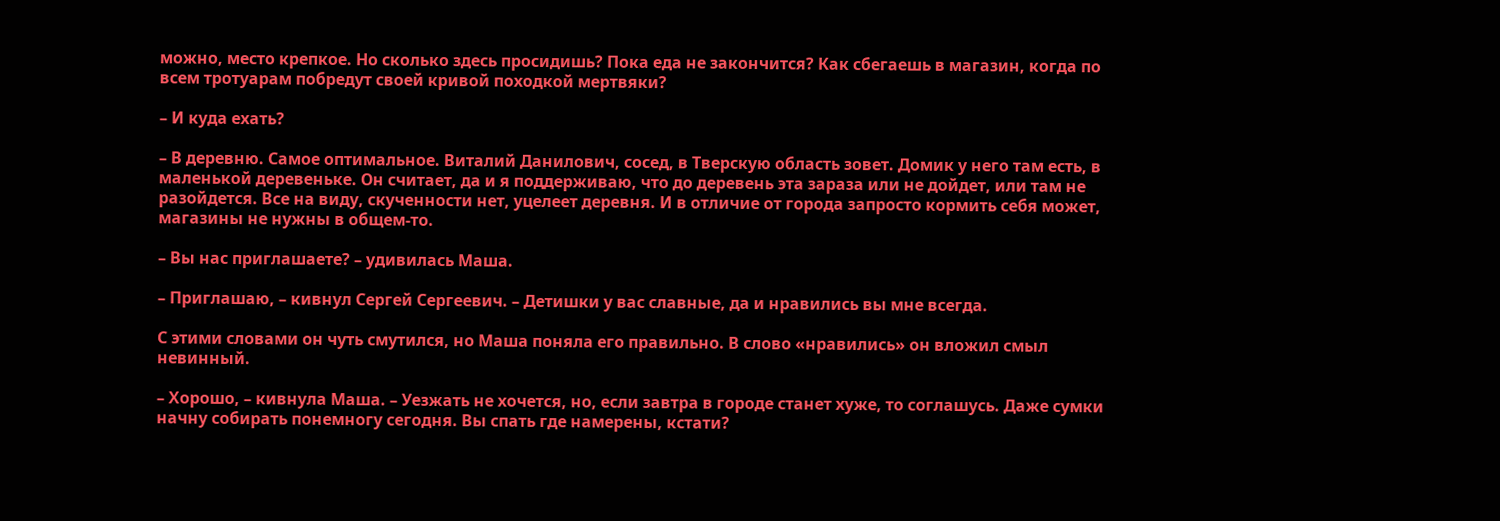можно, место крепкое. Но сколько здесь просидишь? Пока еда не закончится? Как сбегаешь в магазин, когда по всем тротуарам побредут своей кривой походкой мертвяки?

– И куда ехать?

– В деревню. Самое оптимальное. Виталий Данилович, сосед, в Тверскую область зовет. Домик у него там есть, в маленькой деревеньке. Он считает, да и я поддерживаю, что до деревень эта зараза или не дойдет, или там не разойдется. Все на виду, скученности нет, уцелеет деревня. И в отличие от города запросто кормить себя может, магазины не нужны в общем-то.

– Вы нас приглашаете? – удивилась Маша.

– Приглашаю, – кивнул Сергей Сергеевич. – Детишки у вас славные, да и нравились вы мне всегда.

С этими словами он чуть смутился, но Маша поняла его правильно. В слово «нравились» он вложил смыл невинный.

– Хорошо, – кивнула Маша. – Уезжать не хочется, но, если завтра в городе станет хуже, то соглашусь. Даже сумки начну собирать понемногу сегодня. Вы спать где намерены, кстати?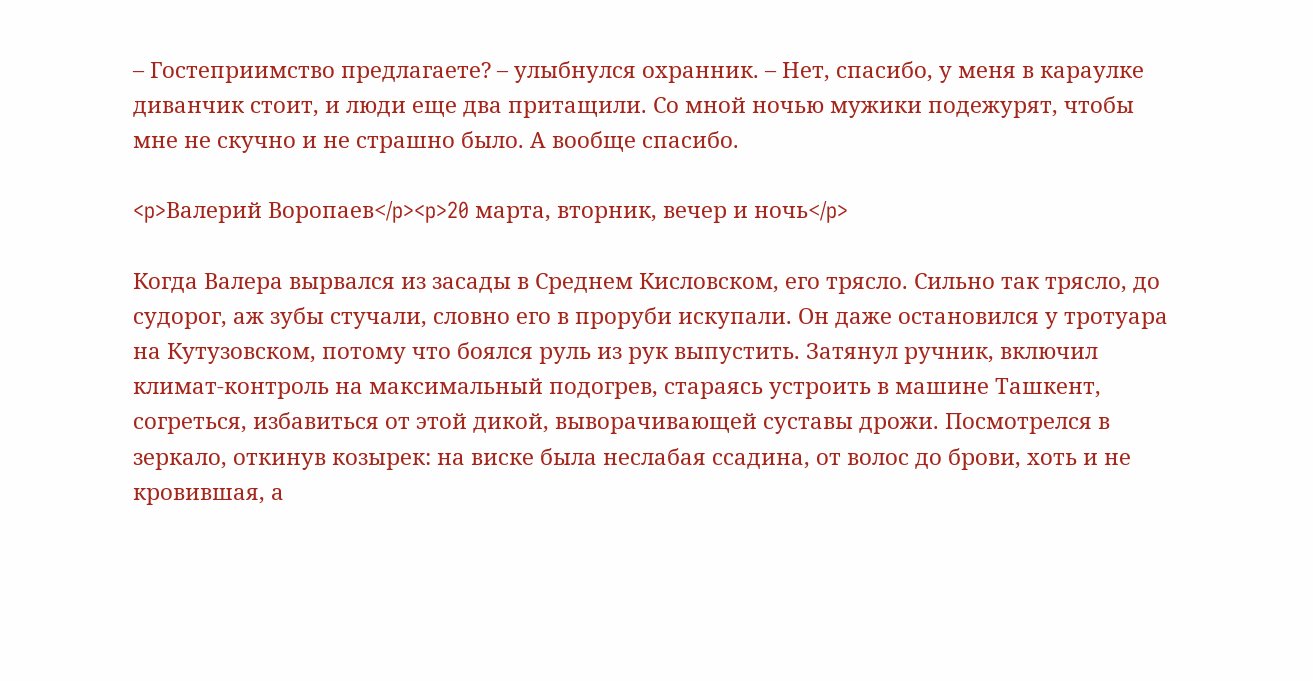– Гостеприимство предлагаете? – улыбнулся охранник. – Нет, спасибо, у меня в караулке диванчик стоит, и люди еще два притащили. Со мной ночью мужики подежурят, чтобы мне не скучно и не страшно было. А вообще спасибо.

<p>Валерий Воропаев</p><p>20 марта, вторник, вечер и ночь</p>

Когда Валера вырвался из засады в Среднем Кисловском, его трясло. Сильно так трясло, до судорог, аж зубы стучали, словно его в проруби искупали. Он даже остановился у тротуара на Кутузовском, потому что боялся руль из рук выпустить. Затянул ручник, включил климат-контроль на максимальный подогрев, стараясь устроить в машине Ташкент, согреться, избавиться от этой дикой, выворачивающей суставы дрожи. Посмотрелся в зеркало, откинув козырек: на виске была неслабая ссадина, от волос до брови, хоть и не кровившая, а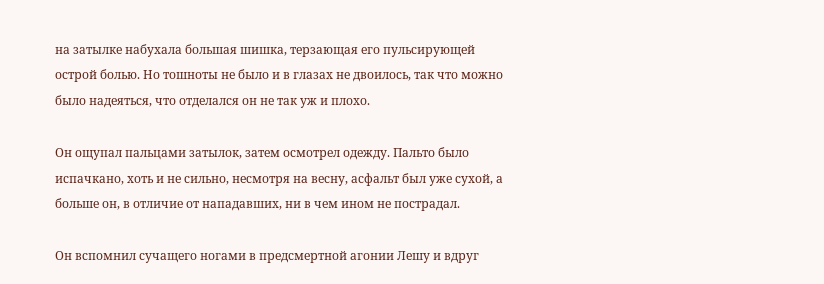на затылке набухала большая шишка, терзающая его пульсирующей острой болью. Но тошноты не было и в глазах не двоилось, так что можно было надеяться, что отделался он не так уж и плохо.

Он ощупал пальцами затылок, затем осмотрел одежду. Пальто было испачкано, хоть и не сильно, несмотря на весну, асфальт был уже сухой, а больше он, в отличие от нападавших, ни в чем ином не пострадал.

Он вспомнил сучащего ногами в предсмертной агонии Лешу и вдруг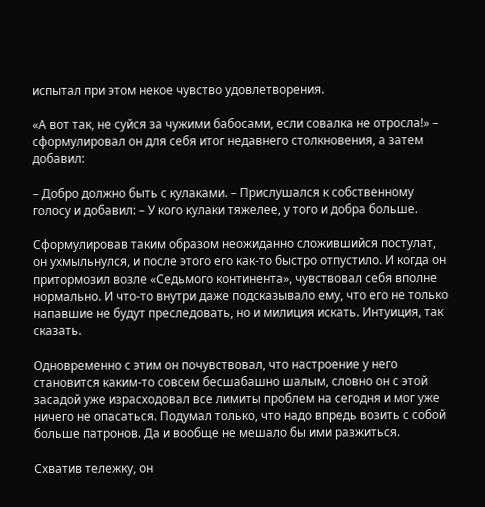испытал при этом некое чувство удовлетворения.

«А вот так, не суйся за чужими бабосами, если совалка не отросла!» – сформулировал он для себя итог недавнего столкновения, а затем добавил:

– Добро должно быть с кулаками. – Прислушался к собственному голосу и добавил: – У кого кулаки тяжелее, у того и добра больше.

Сформулировав таким образом неожиданно сложившийся постулат, он ухмыльнулся, и после этого его как-то быстро отпустило. И когда он притормозил возле «Седьмого континента», чувствовал себя вполне нормально. И что-то внутри даже подсказывало ему, что его не только напавшие не будут преследовать, но и милиция искать. Интуиция, так сказать.

Одновременно с этим он почувствовал, что настроение у него становится каким-то совсем бесшабашно шалым, словно он с этой засадой уже израсходовал все лимиты проблем на сегодня и мог уже ничего не опасаться. Подумал только, что надо впредь возить с собой больше патронов. Да и вообще не мешало бы ими разжиться.

Схватив тележку, он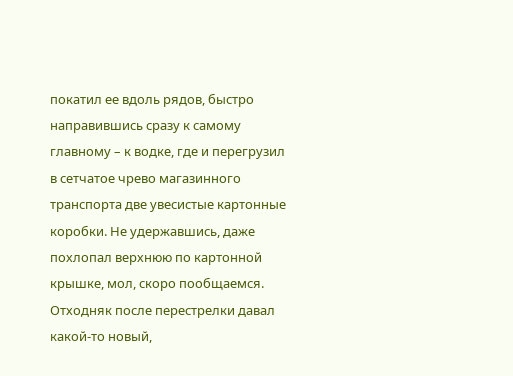покатил ее вдоль рядов, быстро направившись сразу к самому главному – к водке, где и перегрузил в сетчатое чрево магазинного транспорта две увесистые картонные коробки. Не удержавшись, даже похлопал верхнюю по картонной крышке, мол, скоро пообщаемся. Отходняк после перестрелки давал какой-то новый,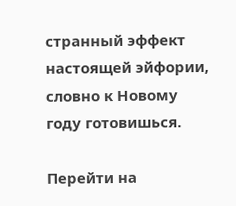странный эффект настоящей эйфории, словно к Новому году готовишься.

Перейти на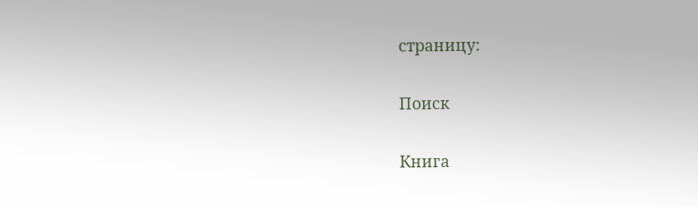страницу:

Поиск

Книга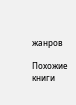жанров

Похожие книги